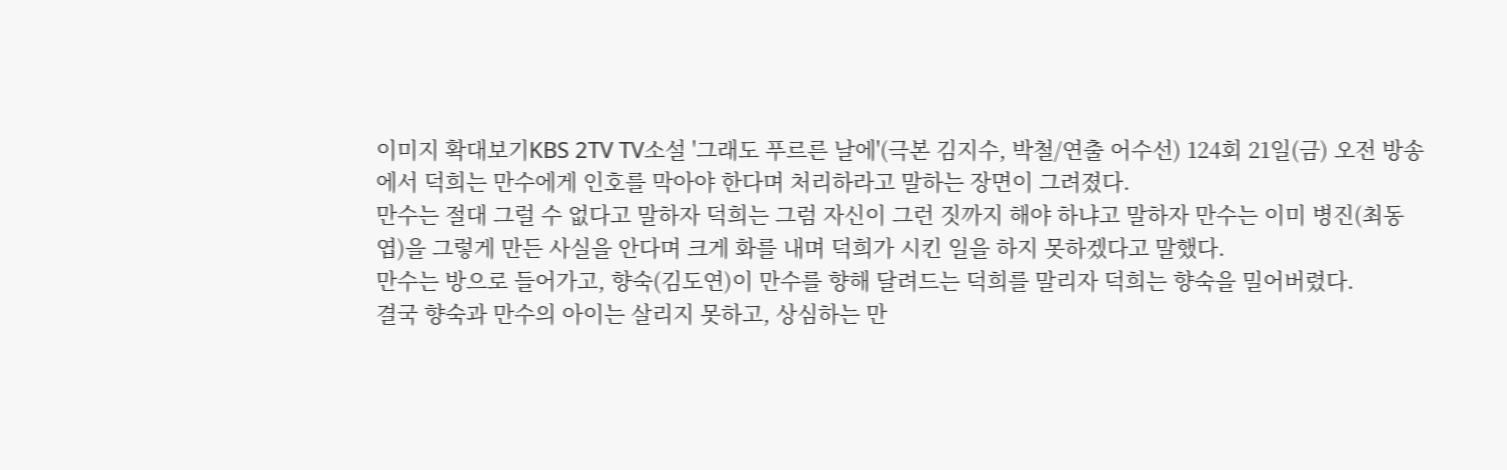이미지 확대보기KBS 2TV TV소설 '그래도 푸르른 날에'(극본 김지수, 박철/연출 어수선) 124회 21일(금) 오전 방송에서 덕희는 만수에게 인호를 막아야 한다며 처리하라고 말하는 장면이 그려졌다.
만수는 절대 그럴 수 없다고 말하자 덕희는 그럼 자신이 그런 짓까지 해야 하냐고 말하자 만수는 이미 병진(최동엽)을 그렇게 만든 사실을 안다며 크게 화를 내며 덕희가 시킨 일을 하지 못하겠다고 말했다.
만수는 방으로 들어가고, 향숙(김도연)이 만수를 향해 달려드는 덕희를 말리자 덕희는 향숙을 밀어버렸다.
결국 향숙과 만수의 아이는 살리지 못하고, 상심하는 만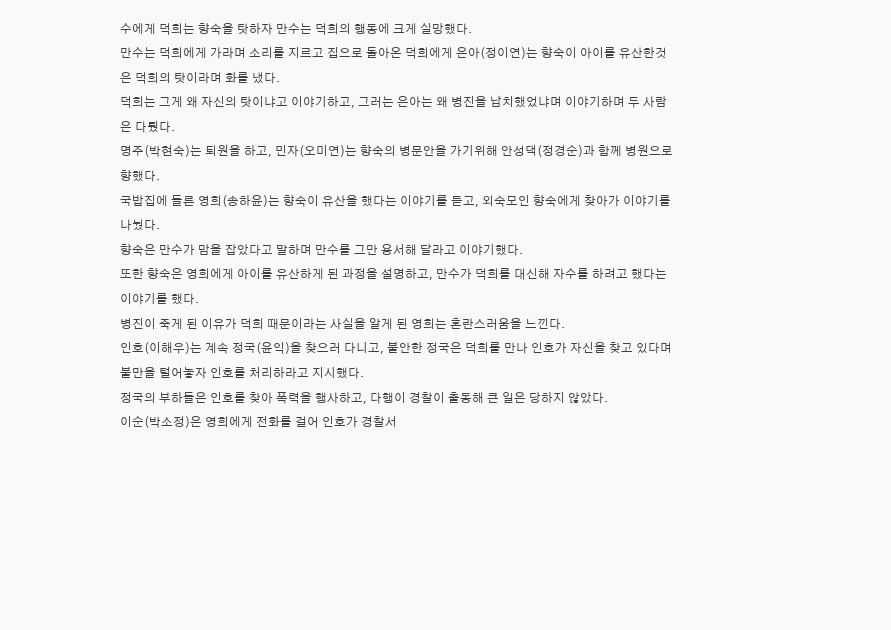수에게 덕희는 향숙을 탓하자 만수는 덕희의 행동에 크게 실망했다.
만수는 덕희에게 가라며 소리를 지르고 집으로 돌아온 덕희에게 은아(정이연)는 향숙이 아이를 유산한것은 덕희의 탓이라며 화를 냈다.
덕희는 그게 왜 자신의 탓이냐고 이야기하고, 그러는 은아는 왜 병진을 납치했었냐며 이야기하며 두 사람은 다퉜다.
명주(박현숙)는 퇴원을 하고, 민자(오미연)는 향숙의 병문안을 가기위해 안성댁(정경순)과 함께 병원으로 향했다.
국밥집에 들른 영희(송하윤)는 향숙이 유산을 했다는 이야기를 듣고, 외숙모인 향숙에게 찾아가 이야기를 나눴다.
향숙은 만수가 맘을 잡았다고 말하며 만수를 그만 용서해 달라고 이야기했다.
또한 향숙은 영희에게 아이를 유산하게 된 과정을 설명하고, 만수가 덕희를 대신해 자수를 하려고 했다는 이야기를 했다.
병진이 죽게 된 이유가 덕희 때문이라는 사실을 알게 된 영희는 혼란스러움을 느낀다.
인호(이해우)는 계속 정국(윤익)을 찾으러 다니고, 불안한 정국은 덕희를 만나 인호가 자신을 찾고 있다며 불만을 털어놓자 인호를 처리하라고 지시했다.
정국의 부하들은 인호를 찾아 폭력을 행사하고, 다행이 경찰이 출동해 큰 일은 당하지 않았다.
이순(박소정)은 영희에게 전화를 걸어 인호가 경찰서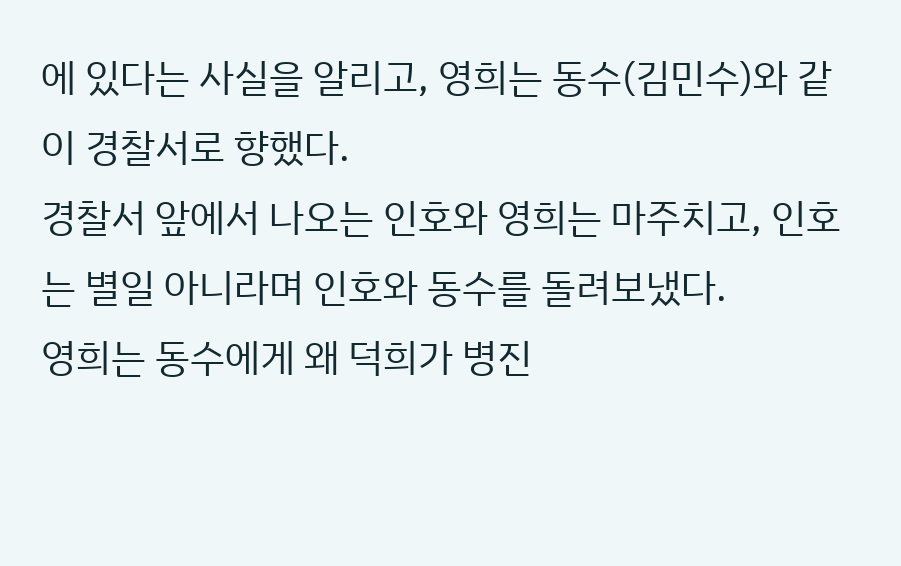에 있다는 사실을 알리고, 영희는 동수(김민수)와 같이 경찰서로 향했다.
경찰서 앞에서 나오는 인호와 영희는 마주치고, 인호는 별일 아니라며 인호와 동수를 돌려보냈다.
영희는 동수에게 왜 덕희가 병진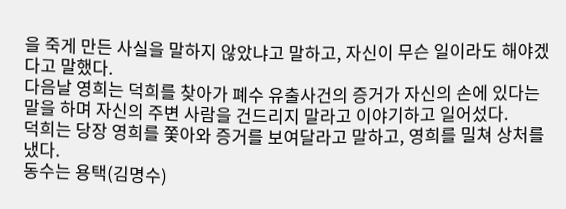을 죽게 만든 사실을 말하지 않았냐고 말하고, 자신이 무슨 일이라도 해야겠다고 말했다.
다음날 영희는 덕희를 찾아가 폐수 유출사건의 증거가 자신의 손에 있다는 말을 하며 자신의 주변 사람을 건드리지 말라고 이야기하고 일어섰다.
덕희는 당장 영희를 쫓아와 증거를 보여달라고 말하고, 영희를 밀쳐 상처를 냈다.
동수는 용택(김명수)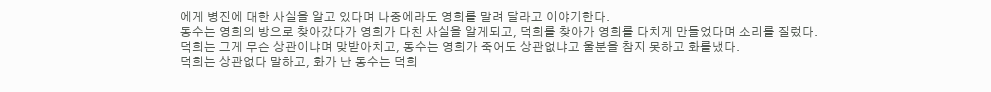에게 병진에 대한 사실을 알고 있다며 나중에라도 영희를 말려 달라고 이야기한다.
동수는 영희의 방으로 찾아갔다가 영희가 다친 사실을 알게되고, 덕희를 찾아가 영희를 다치게 만들었다며 소리를 질렀다.
덕희는 그게 무슨 상관이냐며 맞받아치고, 동수는 영희가 죽어도 상관없냐고 울분을 참지 못하고 화를냈다.
덕희는 상관없다 말하고, 화가 난 동수는 덕희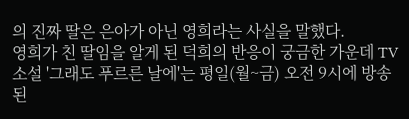의 진짜 딸은 은아가 아닌 영희라는 사실을 말했다.
영희가 친 딸임을 알게 된 덕희의 반응이 궁금한 가운데 TV소설 '그래도 푸르른 날에'는 평일(월~금) 오전 9시에 방송된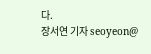다.
장서연 기자 seoyeon@